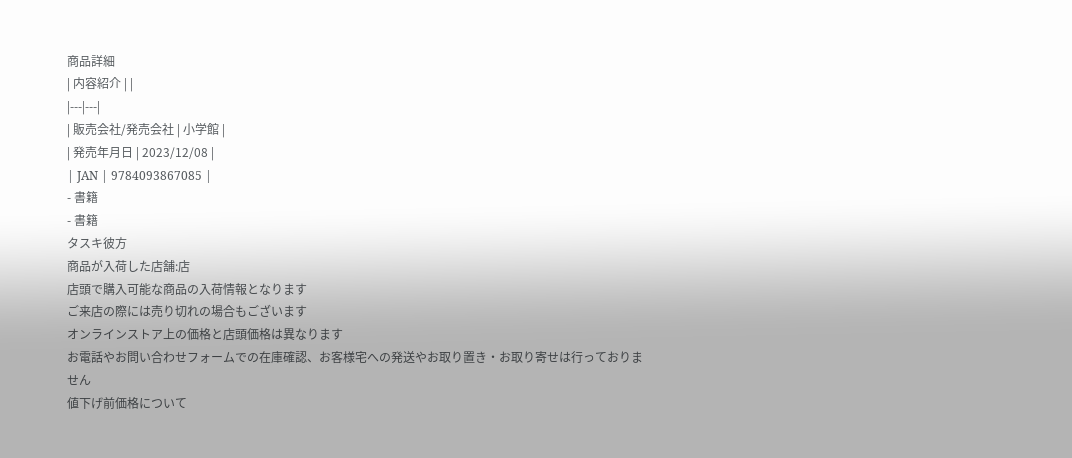商品詳細
| 内容紹介 | |
|---|---|
| 販売会社/発売会社 | 小学館 |
| 発売年月日 | 2023/12/08 |
| JAN | 9784093867085 |
- 書籍
- 書籍
タスキ彼方
商品が入荷した店舗:店
店頭で購入可能な商品の入荷情報となります
ご来店の際には売り切れの場合もございます
オンラインストア上の価格と店頭価格は異なります
お電話やお問い合わせフォームでの在庫確認、お客様宅への発送やお取り置き・お取り寄せは行っておりません
値下げ前価格について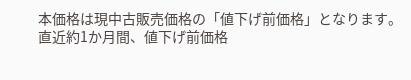本価格は現中古販売価格の「値下げ前価格」となります。
直近約1か月間、値下げ前価格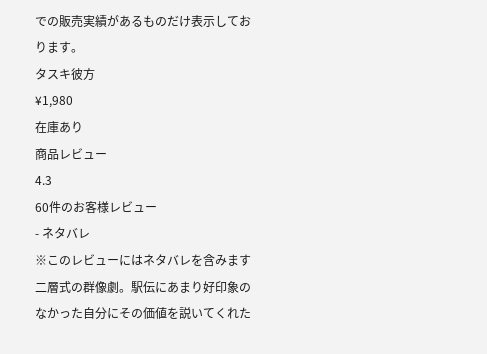での販売実績があるものだけ表示しております。
タスキ彼方
¥1,980
在庫あり
商品レビュー
4.3
60件のお客様レビュー
- ネタバレ
※このレビューにはネタバレを含みます
二層式の群像劇。駅伝にあまり好印象のなかった自分にその価値を説いてくれた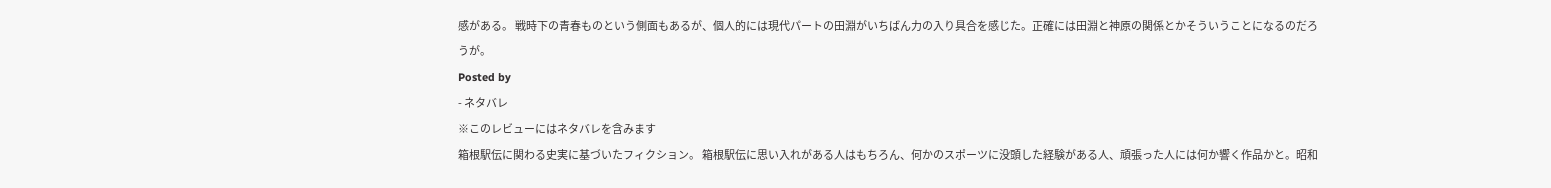感がある。 戦時下の青春ものという側面もあるが、個人的には現代パートの田淵がいちばん力の入り具合を感じた。正確には田淵と神原の関係とかそういうことになるのだろうが。
Posted by
- ネタバレ
※このレビューにはネタバレを含みます
箱根駅伝に関わる史実に基づいたフィクション。 箱根駅伝に思い入れがある人はもちろん、何かのスポーツに没頭した経験がある人、頑張った人には何か響く作品かと。昭和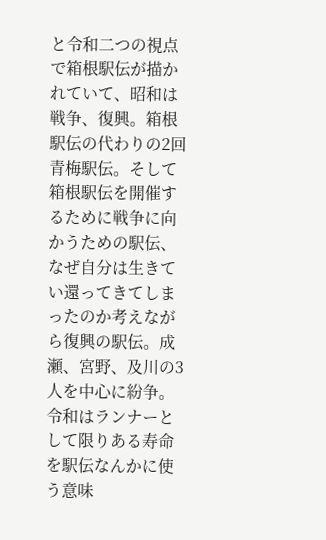と令和二つの視点で箱根駅伝が描かれていて、昭和は戦争、復興。箱根駅伝の代わりの2回青梅駅伝。そして箱根駅伝を開催するために戦争に向かうための駅伝、なぜ自分は生きてい還ってきてしまったのか考えながら復興の駅伝。成瀬、宮野、及川の3人を中心に紛争。 令和はランナーとして限りある寿命を駅伝なんかに使う意味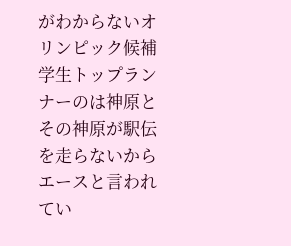がわからないオリンピック候補学生トップランナーのは神原とその神原が駅伝を走らないからエースと言われてい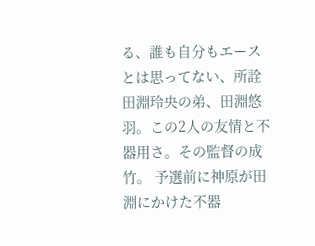る、誰も自分もエースとは思ってない、所詮田淵玲央の弟、田淵悠羽。この2人の友情と不器用さ。その監督の成竹。 予選前に神原が田淵にかけた不器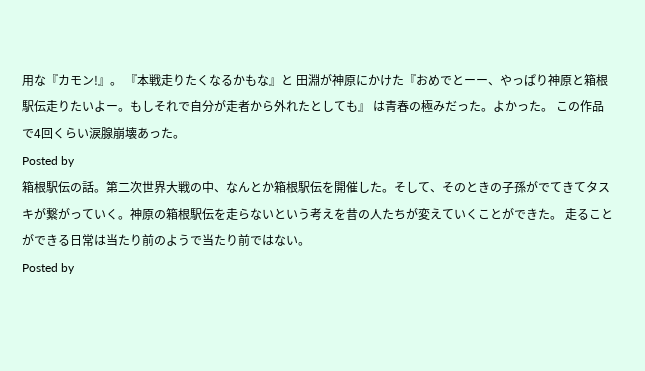用な『カモン!』。 『本戦走りたくなるかもな』と 田淵が神原にかけた『おめでとーー、やっぱり神原と箱根駅伝走りたいよー。もしそれで自分が走者から外れたとしても』 は青春の極みだった。よかった。 この作品で4回くらい涙腺崩壊あった。
Posted by
箱根駅伝の話。第二次世界大戦の中、なんとか箱根駅伝を開催した。そして、そのときの子孫がでてきてタスキが繋がっていく。神原の箱根駅伝を走らないという考えを昔の人たちが変えていくことができた。 走ることができる日常は当たり前のようで当たり前ではない。
Posted by